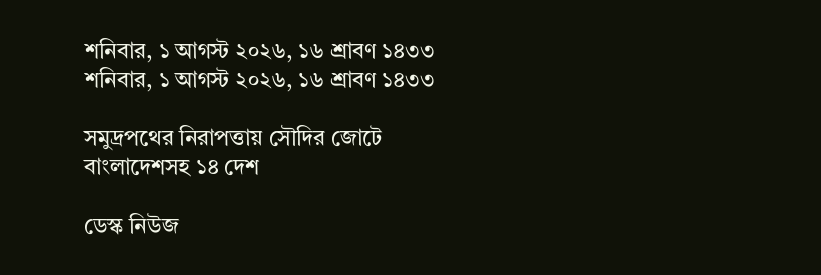শনিবার, ১ আগস্ট ২০২৬, ১৬ শ্রাবণ ১৪৩৩
শনিবার, ১ আগস্ট ২০২৬, ১৬ শ্রাবণ ১৪৩৩

সমুদ্রপথের নিরাপত্তায় সৌদির জোটে বাংলাদেশসহ ১৪ দেশ

ডেস্ক নিউজ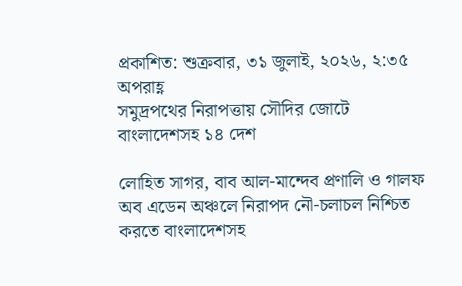প্রকাশিত: শুক্রবার, ৩১ জুলাই, ২০২৬, ২:৩৫ অপরাহ্ণ
সমুদ্রপথের নিরাপত্তায় সৌদির জোটে বাংলাদেশসহ ১৪ দেশ

লোহিত সাগর, বাব আল-মান্দেব প্রণালি ও গালফ অব এডেন অঞ্চলে নিরাপদ নৌ-চলাচল নিশ্চিত করতে বাংলাদেশসহ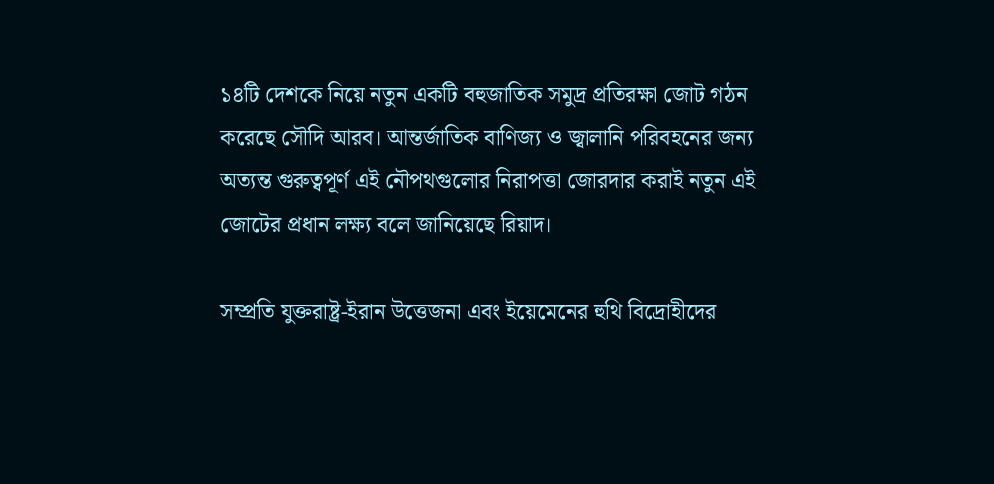১৪টি দেশকে নিয়ে নতুন একটি বহুজাতিক সমুদ্র প্রতিরক্ষা জোট গঠন করেছে সৌদি আরব। আন্তর্জাতিক বাণিজ্য ও জ্বালানি পরিবহনের জন্য অত্যন্ত গুরুত্বপূর্ণ এই নৌপথগুলোর নিরাপত্তা জোরদার করাই নতুন এই জোটের প্রধান লক্ষ্য বলে জানিয়েছে রিয়াদ।

সম্প্রতি যুক্তরাষ্ট্র-ইরান উত্তেজনা এবং ইয়েমেনের হুথি বিদ্রোহীদের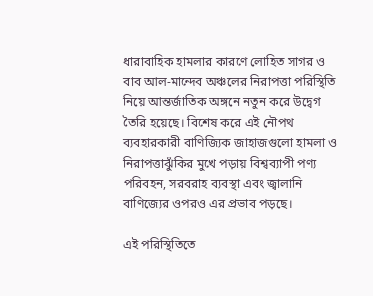ধারাবাহিক হামলার কারণে লোহিত সাগর ও বাব আল-মান্দেব অঞ্চলের নিরাপত্তা পরিস্থিতি নিয়ে আন্তর্জাতিক অঙ্গনে নতুন করে উদ্বেগ তৈরি হয়েছে। বিশেষ করে এই নৌপথ ব্যবহারকারী বাণিজ্যিক জাহাজগুলো হামলা ও নিরাপত্তাঝুঁকির মুখে পড়ায় বিশ্বব্যাপী পণ্য পরিবহন, সরবরাহ ব্যবস্থা এবং জ্বালানি বাণিজ্যের ওপরও এর প্রভাব পড়ছে।

এই পরিস্থিতিতে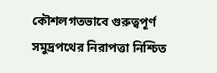কৌশলগতভাবে গুরুত্বপূর্ণ সমুদ্রপথের নিরাপত্তা নিশ্চিত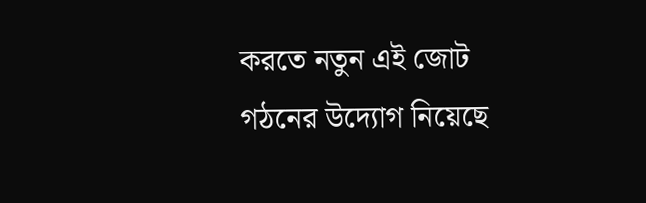করতে নতুন এই জোট গঠনের উদ্যোগ নিয়েছে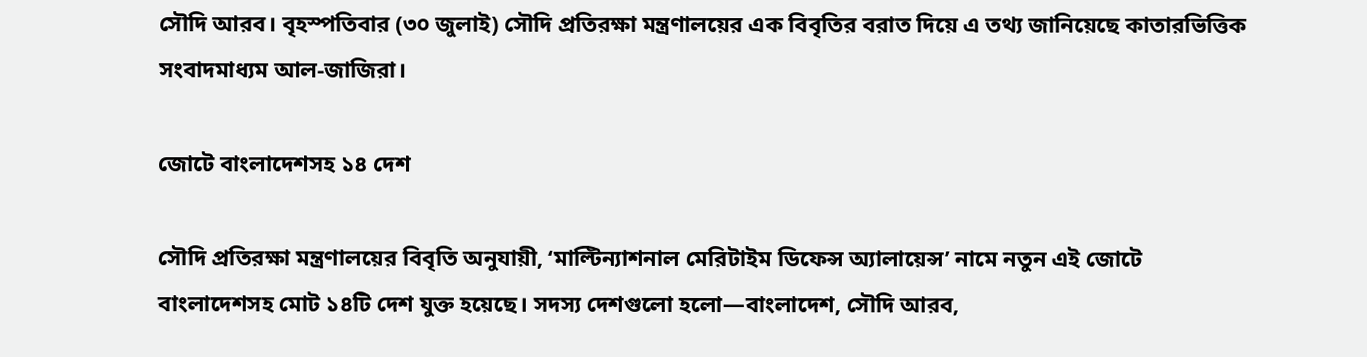সৌদি আরব। বৃহস্পতিবার (৩০ জুলাই) সৌদি প্রতিরক্ষা মন্ত্রণালয়ের এক বিবৃতির বরাত দিয়ে এ তথ্য জানিয়েছে কাতারভিত্তিক সংবাদমাধ্যম আল-জাজিরা।

জোটে বাংলাদেশসহ ১৪ দেশ

সৌদি প্রতিরক্ষা মন্ত্রণালয়ের বিবৃতি অনুযায়ী, ‘মাল্টিন্যাশনাল মেরিটাইম ডিফেন্স অ্যালায়েন্স’ নামে নতুন এই জোটে বাংলাদেশসহ মোট ১৪টি দেশ যুক্ত হয়েছে। সদস্য দেশগুলো হলো—বাংলাদেশ, সৌদি আরব,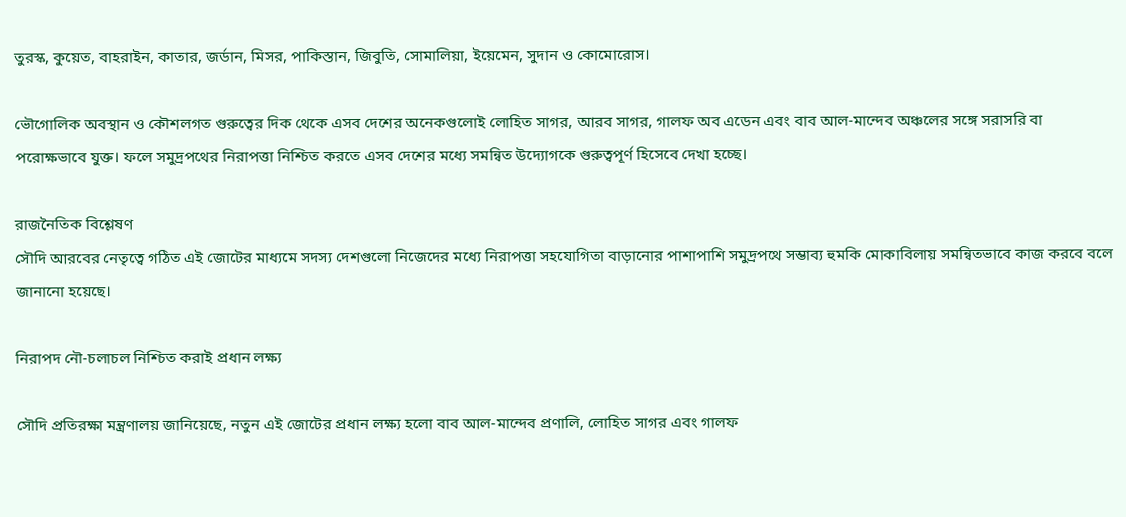তুরস্ক, কুয়েত, বাহরাইন, কাতার, জর্ডান, মিসর, পাকিস্তান, জিবুতি, সোমালিয়া, ইয়েমেন, সুদান ও কোমোরোস।

ভৌগোলিক অবস্থান ও কৌশলগত গুরুত্বের দিক থেকে এসব দেশের অনেকগুলোই লোহিত সাগর, আরব সাগর, গালফ অব এডেন এবং বাব আল-মান্দেব অঞ্চলের সঙ্গে সরাসরি বা পরোক্ষভাবে যুক্ত। ফলে সমুদ্রপথের নিরাপত্তা নিশ্চিত করতে এসব দেশের মধ্যে সমন্বিত উদ্যোগকে গুরুত্বপূর্ণ হিসেবে দেখা হচ্ছে।

রাজনৈতিক বিশ্লেষণ
সৌদি আরবের নেতৃত্বে গঠিত এই জোটের মাধ্যমে সদস্য দেশগুলো নিজেদের মধ্যে নিরাপত্তা সহযোগিতা বাড়ানোর পাশাপাশি সমুদ্রপথে সম্ভাব্য হুমকি মোকাবিলায় সমন্বিতভাবে কাজ করবে বলে জানানো হয়েছে।

নিরাপদ নৌ-চলাচল নিশ্চিত করাই প্রধান লক্ষ্য

সৌদি প্রতিরক্ষা মন্ত্রণালয় জানিয়েছে, নতুন এই জোটের প্রধান লক্ষ্য হলো বাব আল-মান্দেব প্রণালি, লোহিত সাগর এবং গালফ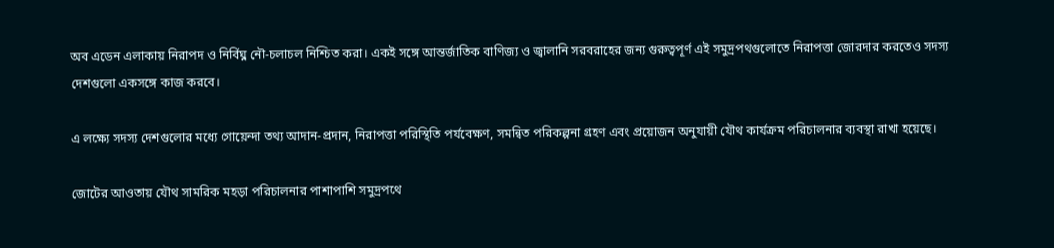অব এডেন এলাকায় নিরাপদ ও নির্বিঘ্ন নৌ-চলাচল নিশ্চিত করা। একই সঙ্গে আন্তর্জাতিক বাণিজ্য ও জ্বালানি সরবরাহের জন্য গুরুত্বপূর্ণ এই সমুদ্রপথগুলোতে নিরাপত্তা জোরদার করতেও সদস্য দেশগুলো একসঙ্গে কাজ করবে।

এ লক্ষ্যে সদস্য দেশগুলোর মধ্যে গোয়েন্দা তথ্য আদান-প্রদান, নিরাপত্তা পরিস্থিতি পর্যবেক্ষণ, সমন্বিত পরিকল্পনা গ্রহণ এবং প্রয়োজন অনুযায়ী যৌথ কার্যক্রম পরিচালনার ব্যবস্থা রাখা হয়েছে।

জোটের আওতায় যৌথ সামরিক মহড়া পরিচালনার পাশাপাশি সমুদ্রপথে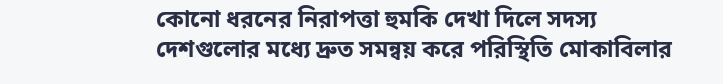কোনো ধরনের নিরাপত্তা হুমকি দেখা দিলে সদস্য দেশগুলোর মধ্যে দ্রুত সমন্বয় করে পরিস্থিতি মোকাবিলার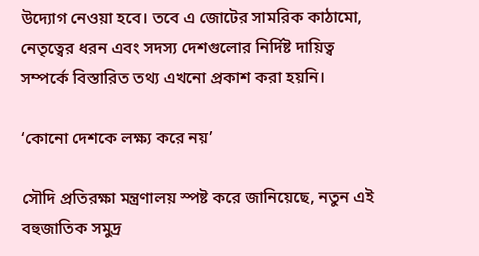উদ্যোগ নেওয়া হবে। তবে এ জোটের সামরিক কাঠামো, নেতৃত্বের ধরন এবং সদস্য দেশগুলোর নির্দিষ্ট দায়িত্ব সম্পর্কে বিস্তারিত তথ্য এখনো প্রকাশ করা হয়নি।

‘কোনো দেশকে লক্ষ্য করে নয়’

সৌদি প্রতিরক্ষা মন্ত্রণালয় স্পষ্ট করে জানিয়েছে, নতুন এই বহুজাতিক সমুদ্র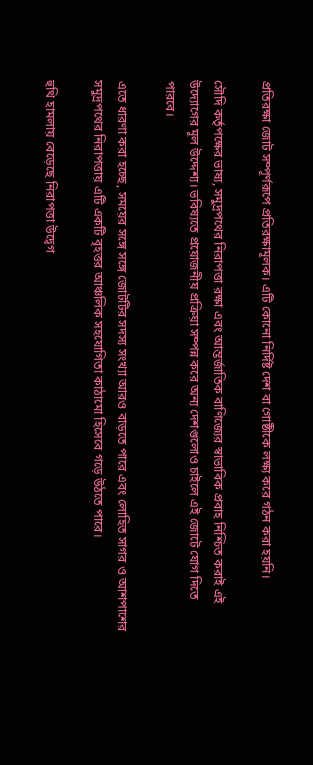প্রতিরক্ষা জোট সম্পূর্ণরূপে প্রতিরক্ষামূলক। এটি কোনো নির্দিষ্ট দেশ বা গোষ্ঠীকে লক্ষ্য করে গঠন করা হয়নি।

সৌদি কর্তৃপক্ষের ভাষ্য, সমুদ্রপথের নিরাপত্তা রক্ষা এবং আন্তর্জাতিক বাণিজ্যের স্বাভাবিক প্রবাহ নিশ্চিত করাই এই উদ্যোগের মূল উদ্দেশ্য। ভবিষ্যতে প্রয়োজনীয় প্রক্রিয়া সম্পন্ন করে অন্য দেশগুলোও চাইলে এই জোটে যোগ দিতে পারবে।

এতে ধারণা করা হচ্ছে, সময়ের সঙ্গে সঙ্গে জোটটির সদস্য সংখ্যা আরও বাড়তে পারে এবং লোহিত সাগর ও আশপাশের সমুদ্রপথের নিরাপত্তায় এটি একটি বৃহত্তর আঞ্চলিক সহযোগিতা কাঠামো হিসেবে গড়ে উঠতে পারে।

হুথি হামলায় বেড়েছে নিরাপত্তা উদ্বেগ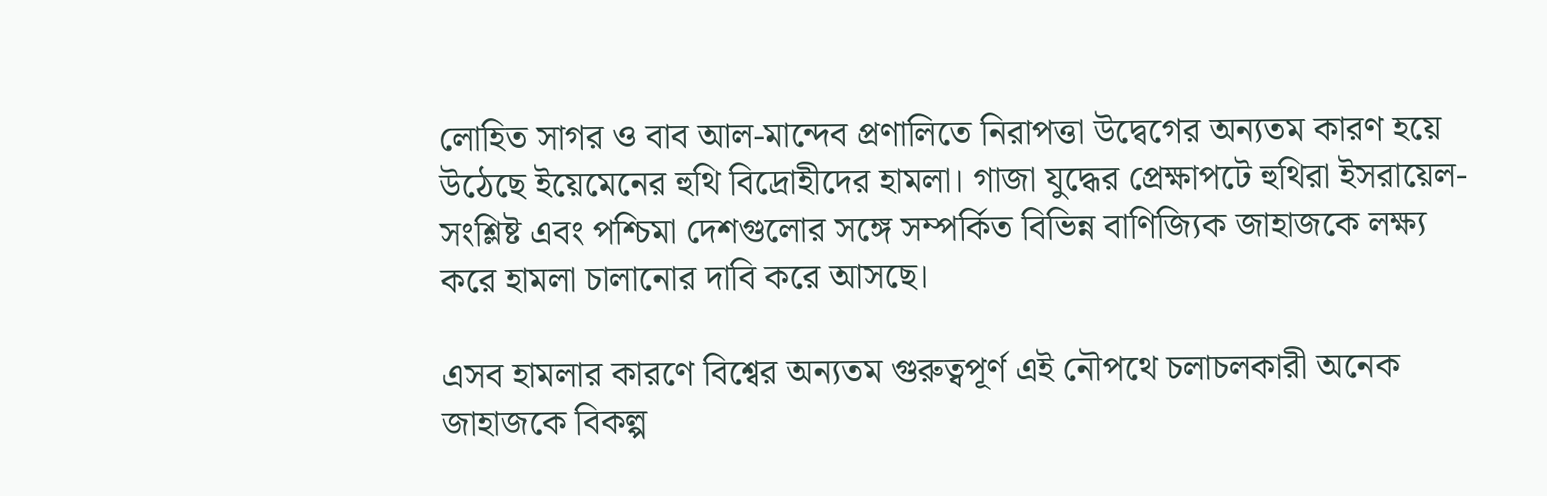লোহিত সাগর ও বাব আল-মান্দেব প্রণালিতে নিরাপত্তা উদ্বেগের অন্যতম কারণ হয়ে উঠেছে ইয়েমেনের হুথি বিদ্রোহীদের হামলা। গাজা যুদ্ধের প্রেক্ষাপটে হুথিরা ইসরায়েল-সংশ্লিষ্ট এবং পশ্চিমা দেশগুলোর সঙ্গে সম্পর্কিত বিভিন্ন বাণিজ্যিক জাহাজকে লক্ষ্য করে হামলা চালানোর দাবি করে আসছে।

এসব হামলার কারণে বিশ্বের অন্যতম গুরুত্বপূর্ণ এই নৌপথে চলাচলকারী অনেক জাহাজকে বিকল্প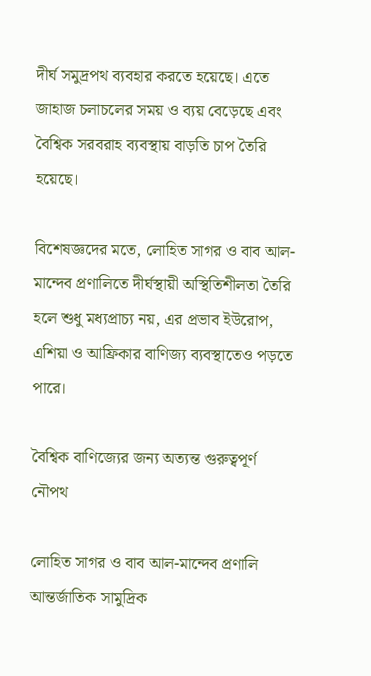দীর্ঘ সমুদ্রপথ ব্যবহার করতে হয়েছে। এতে জাহাজ চলাচলের সময় ও ব্যয় বেড়েছে এবং বৈশ্বিক সরবরাহ ব্যবস্থায় বাড়তি চাপ তৈরি হয়েছে।

বিশেষজ্ঞদের মতে, লোহিত সাগর ও বাব আল-মান্দেব প্রণালিতে দীর্ঘস্থায়ী অস্থিতিশীলতা তৈরি হলে শুধু মধ্যপ্রাচ্য নয়, এর প্রভাব ইউরোপ, এশিয়া ও আফ্রিকার বাণিজ্য ব্যবস্থাতেও পড়তে পারে।

বৈশ্বিক বাণিজ্যের জন্য অত্যন্ত গুরুত্বপূর্ণ নৌপথ

লোহিত সাগর ও বাব আল-মান্দেব প্রণালি আন্তর্জাতিক সামুদ্রিক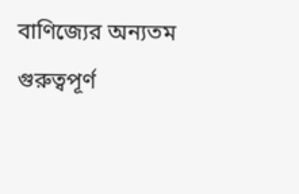বাণিজ্যের অন্যতম গুরুত্বপূর্ণ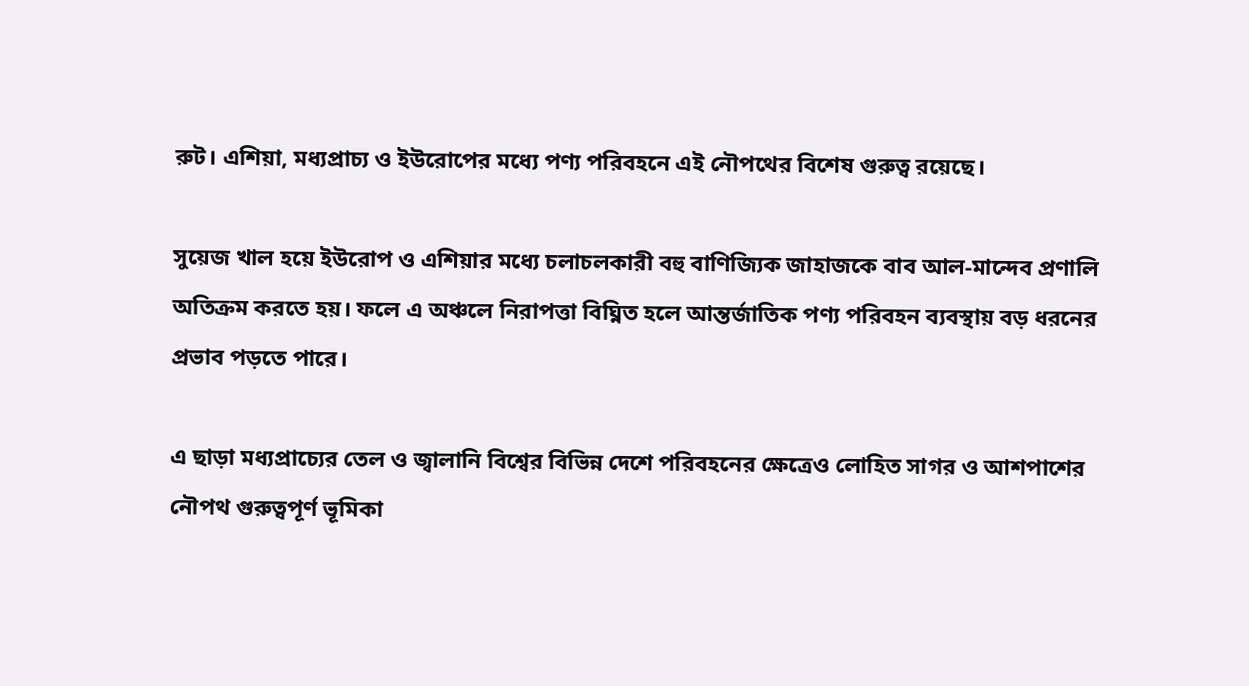রুট। এশিয়া, মধ্যপ্রাচ্য ও ইউরোপের মধ্যে পণ্য পরিবহনে এই নৌপথের বিশেষ গুরুত্ব রয়েছে।

সুয়েজ খাল হয়ে ইউরোপ ও এশিয়ার মধ্যে চলাচলকারী বহু বাণিজ্যিক জাহাজকে বাব আল-মান্দেব প্রণালি অতিক্রম করতে হয়। ফলে এ অঞ্চলে নিরাপত্তা বিঘ্নিত হলে আন্তর্জাতিক পণ্য পরিবহন ব্যবস্থায় বড় ধরনের প্রভাব পড়তে পারে।

এ ছাড়া মধ্যপ্রাচ্যের তেল ও জ্বালানি বিশ্বের বিভিন্ন দেশে পরিবহনের ক্ষেত্রেও লোহিত সাগর ও আশপাশের নৌপথ গুরুত্বপূর্ণ ভূমিকা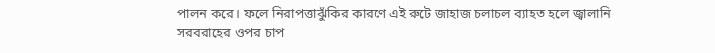পালন করে। ফলে নিরাপত্তাঝুঁকির কারণে এই রুটে জাহাজ চলাচল ব্যাহত হলে জ্বালানি সরবরাহের ওপর চাপ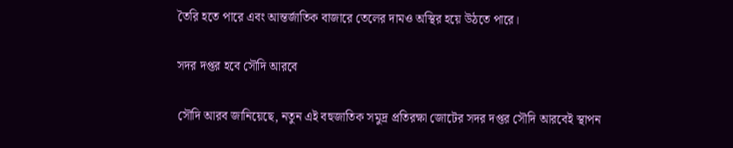তৈরি হতে পারে এবং আন্তর্জাতিক বাজারে তেলের দামও অস্থির হয়ে উঠতে পারে।

সদর দপ্তর হবে সৌদি আরবে

সৌদি আরব জানিয়েছে, নতুন এই বহুজাতিক সমুদ্র প্রতিরক্ষা জোটের সদর দপ্তর সৌদি আরবেই স্থাপন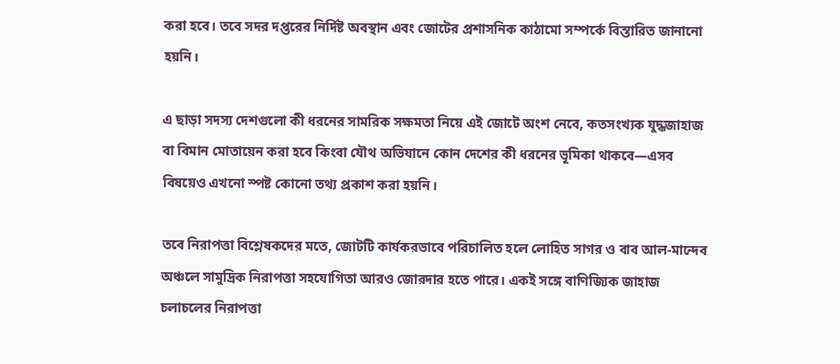করা হবে। তবে সদর দপ্তরের নির্দিষ্ট অবস্থান এবং জোটের প্রশাসনিক কাঠামো সম্পর্কে বিস্তারিত জানানো হয়নি।

এ ছাড়া সদস্য দেশগুলো কী ধরনের সামরিক সক্ষমতা নিয়ে এই জোটে অংশ নেবে, কতসংখ্যক যুদ্ধজাহাজ বা বিমান মোতায়েন করা হবে কিংবা যৌথ অভিযানে কোন দেশের কী ধরনের ভূমিকা থাকবে—এসব বিষয়েও এখনো স্পষ্ট কোনো তথ্য প্রকাশ করা হয়নি।

তবে নিরাপত্তা বিশ্লেষকদের মতে, জোটটি কার্যকরভাবে পরিচালিত হলে লোহিত সাগর ও বাব আল-মান্দেব অঞ্চলে সামুদ্রিক নিরাপত্তা সহযোগিতা আরও জোরদার হতে পারে। একই সঙ্গে বাণিজ্যিক জাহাজ চলাচলের নিরাপত্তা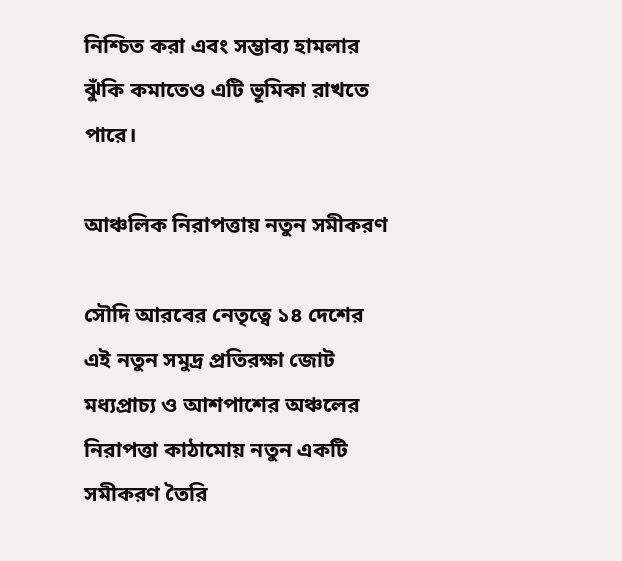নিশ্চিত করা এবং সম্ভাব্য হামলার ঝুঁকি কমাতেও এটি ভূমিকা রাখতে পারে।

আঞ্চলিক নিরাপত্তায় নতুন সমীকরণ

সৌদি আরবের নেতৃত্বে ১৪ দেশের এই নতুন সমুদ্র প্রতিরক্ষা জোট মধ্যপ্রাচ্য ও আশপাশের অঞ্চলের নিরাপত্তা কাঠামোয় নতুন একটি সমীকরণ তৈরি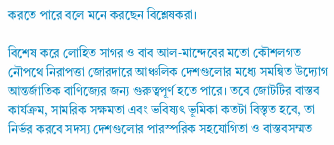করতে পারে বলে মনে করছেন বিশ্লেষকরা।

বিশেষ করে লোহিত সাগর ও বাব আল-মান্দেবের মতো কৌশলগত নৌপথে নিরাপত্তা জোরদারে আঞ্চলিক দেশগুলোর মধ্যে সমন্বিত উদ্যোগ আন্তর্জাতিক বাণিজ্যের জন্য গুরুত্বপূর্ণ হতে পারে। তবে জোটটির বাস্তব কার্যক্রম, সামরিক সক্ষমতা এবং ভবিষ্যৎ ভূমিকা কতটা বিস্তৃত হবে, তা নির্ভর করবে সদস্য দেশগুলোর পারস্পরিক সহযোগিতা ও বাস্তবসম্মত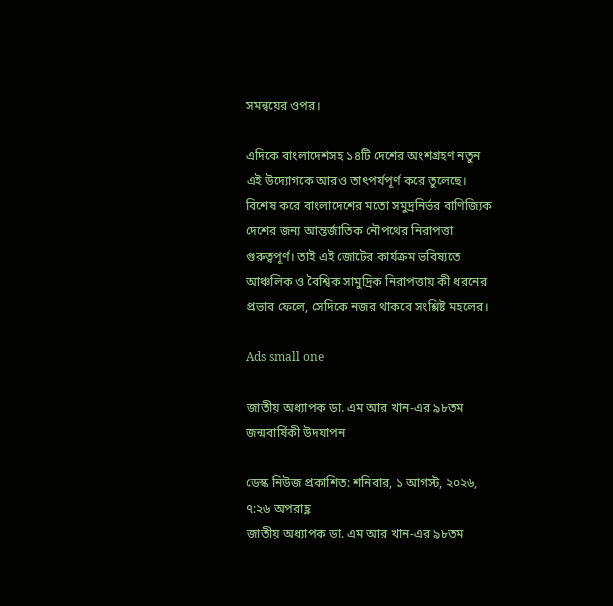সমন্বয়ের ওপর।

এদিকে বাংলাদেশসহ ১৪টি দেশের অংশগ্রহণ নতুন এই উদ্যোগকে আরও তাৎপর্যপূর্ণ করে তুলেছে। বিশেষ করে বাংলাদেশের মতো সমুদ্রনির্ভর বাণিজ্যিক দেশের জন্য আন্তর্জাতিক নৌপথের নিরাপত্তা গুরুত্বপূর্ণ। তাই এই জোটের কার্যক্রম ভবিষ্যতে আঞ্চলিক ও বৈশ্বিক সামুদ্রিক নিরাপত্তায় কী ধরনের প্রভাব ফেলে, সেদিকে নজর থাকবে সংশ্লিষ্ট মহলের।

Ads small one

জাতীয় অধ্যাপক ডা. এম আর খান-এর ৯৮তম জন্মবার্ষিকী উদযাপন

ডেস্ক নিউজ প্রকাশিত: শনিবার, ১ আগস্ট, ২০২৬, ৭:২৬ অপরাহ্ণ
জাতীয় অধ্যাপক ডা. এম আর খান-এর ৯৮তম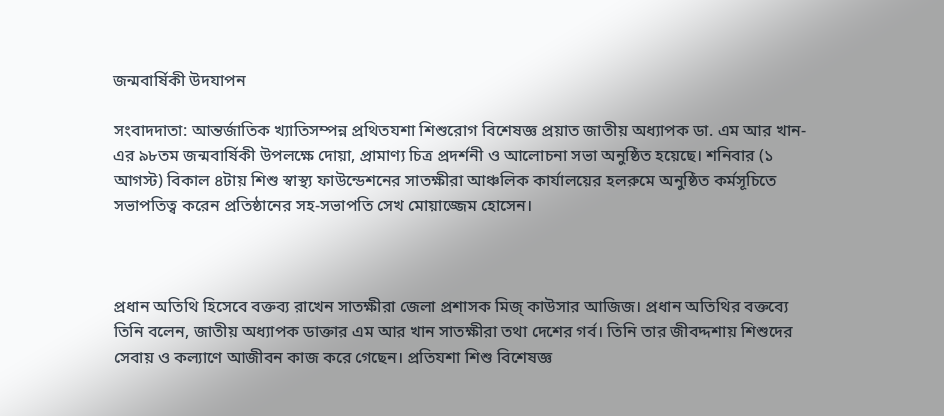জন্মবার্ষিকী উদযাপন

সংবাদদাতা: আন্তর্জাতিক খ্যাতিসম্পন্ন প্রথিতযশা শিশুরোগ বিশেষজ্ঞ প্রয়াত জাতীয় অধ্যাপক ডা. এম আর খান-এর ৯৮তম জন্মবার্ষিকী উপলক্ষে দোয়া, প্রামাণ্য চিত্র প্রদর্শনী ও আলোচনা সভা অনুষ্ঠিত হয়েছে। শনিবার (১ আগস্ট) বিকাল ৪টায় শিশু স্বাস্থ্য ফাউন্ডেশনের সাতক্ষীরা আঞ্চলিক কার্যালয়ের হলরুমে অনুষ্ঠিত কর্মসূচিতে সভাপতিত্ব করেন প্রতিষ্ঠানের সহ-সভাপতি সেখ মোয়াজ্জেম হোসেন।



প্রধান অতিথি হিসেবে বক্তব্য রাখেন সাতক্ষীরা জেলা প্রশাসক মিজ্ কাউসার আজিজ। প্রধান অতিথির বক্তব্যে তিনি বলেন, জাতীয় অধ্যাপক ডাক্তার এম আর খান সাতক্ষীরা তথা দেশের গর্ব। তিনি তার জীবদ্দশায় শিশুদের সেবায় ও কল্যাণে আজীবন কাজ করে গেছেন। প্রতিযশা শিশু বিশেষজ্ঞ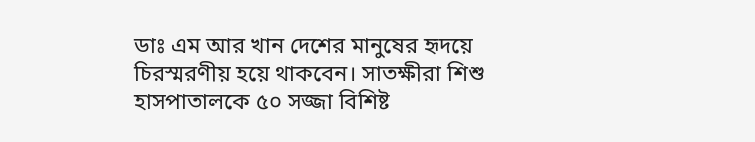ডাঃ এম আর খান দেশের মানুষের হৃদয়ে চিরস্মরণীয় হয়ে থাকবেন। সাতক্ষীরা শিশু হাসপাতালকে ৫০ সজ্জা বিশিষ্ট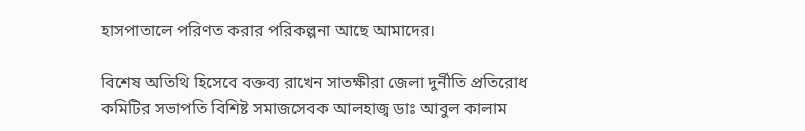হাসপাতালে পরিণত করার পরিকল্পনা আছে আমাদের।

বিশেষ অতিথি হিসেবে বক্তব্য রাখেন সাতক্ষীরা জেলা দুর্নীতি প্রতিরোধ কমিটির সভাপতি বিশিষ্ট সমাজসেবক আলহাজ্ব ডাঃ আবুল কালাম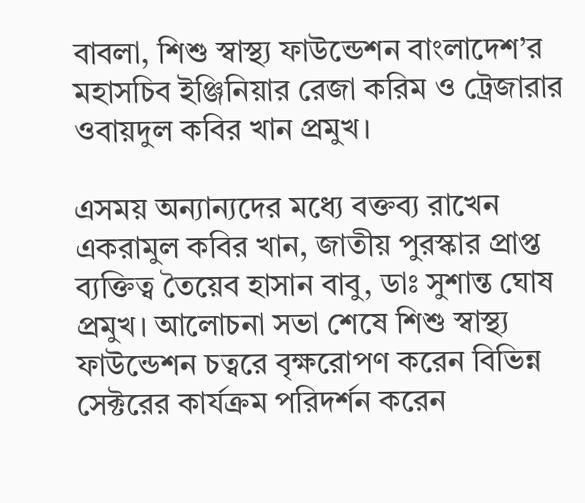বাবলা, শিশু স্বাস্থ্য ফাউন্ডেশন বাংলাদেশ’র মহাসচিব ইঞ্জিনিয়ার রেজা করিম ও ট্রেজারার ওবায়দুল কবির খান প্রমুখ।

এসময় অন্যান্যদের মধ্যে বক্তব্য রাখেন একরামুল কবির খান, জাতীয় পুরস্কার প্রাপ্ত ব্যক্তিত্ব তৈয়েব হাসান বাবু, ডাঃ সুশান্ত ঘোষ প্রমুখ। আলোচনা সভা শেষে শিশু স্বাস্থ্য ফাউন্ডেশন চত্বরে বৃক্ষরোপণ করেন বিভিন্ন সেক্টরের কার্যক্রম পরিদর্শন করেন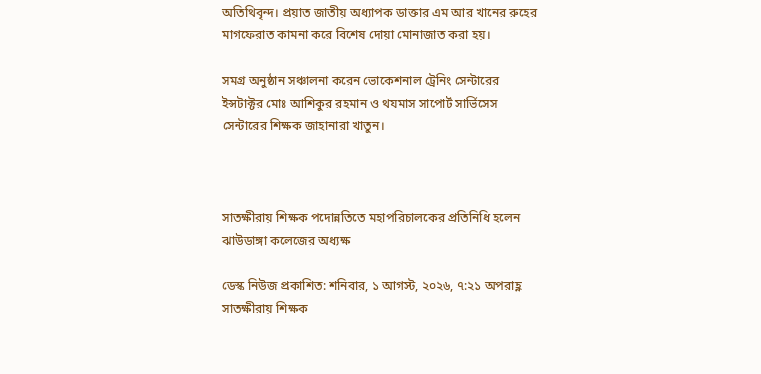অতিথিবৃন্দ। প্রয়াত জাতীয় অধ্যাপক ডাক্তার এম আর খানের রুহের মাগফেরাত কামনা করে বিশেষ দোয়া মোনাজাত করা হয়।

সমগ্র অনুষ্ঠান সঞ্চালনা করেন ভোকেশনাল ট্রেনিং সেন্টারের ইন্সটাক্টর মোঃ আশিকুর রহমান ও থযমাস সাপোর্ট সার্ভিসেস সেন্টারের শিক্ষক জাহানারা খাতুন।



সাতক্ষীরায় শিক্ষক পদোন্নতিতে মহাপরিচালকের প্রতিনিধি হলেন ঝাউডাঙ্গা কলেজের অধ্যক্ষ

ডেস্ক নিউজ প্রকাশিত: শনিবার, ১ আগস্ট, ২০২৬, ৭:২১ অপরাহ্ণ
সাতক্ষীরায় শিক্ষক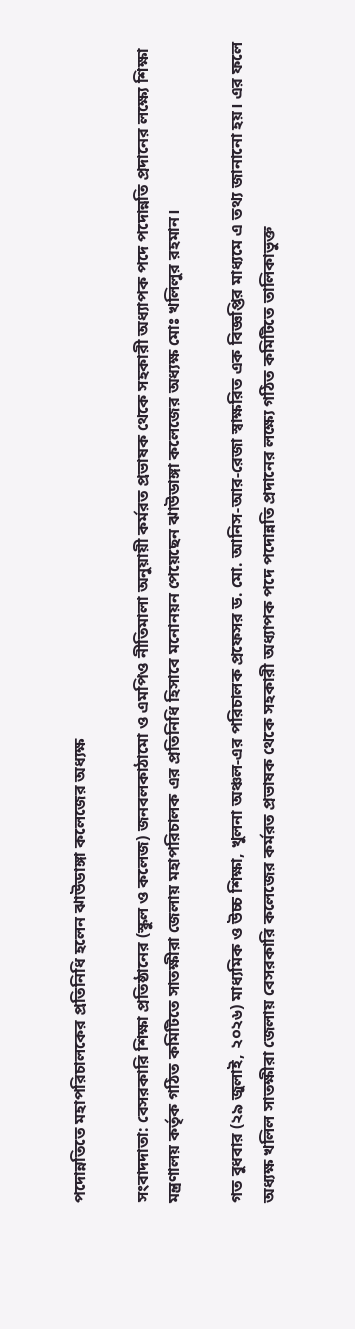পদোন্নতিতে মহাপরিচালকের প্রতিনিধি হলেন ঝাউডাঙ্গা কলেজের অধ্যক্ষ

সংবাদদাতা: বেসরকারি শিক্ষা প্রতিষ্ঠানের (স্কুল ও কলেজ) জনবলকাঠামো ও এমপিও নীতিমালা অনুয়ায়ী কর্মরত প্রভাষক থেকে সহকারী অধ্যাপক পদে পদোন্নতি প্রদানের লক্ষ্যে শিক্ষা মন্ত্রণালয় কর্তৃক গঠিত কমিটিতে সাতক্ষীরা জেলায় মহাপরিচালক এর প্রতিনিধি হিসাবে মনোনয়ন পেয়েছেন ঝাউডাঙ্গা কলেজের অধ্যক্ষ মোঃ খলিলুর রহমান।

গত বুধবার (২৯ জুলাই, ২০২৬) মাধ্যমিক ও উচ্চ শিক্ষা, খুলনা অঞ্চল-এর পরিচালক প্রফেসর ড. মো. আনিস-আর-রেজা স্বাক্ষরিত এক বিজ্ঞপ্তির মাধ্যমে এ তথ্য জানানো হয়। এর ফলে অধ্যক্ষ খলিল সাতক্ষীরা জেলায় বেসরকারি কলেজের কর্মরত প্রভাষক থেকে সহকারী অধ্যাপক পদে পদোন্নতি প্রদানের লক্ষ্যে গঠিত কমিটিতে তালিকাভুক্ত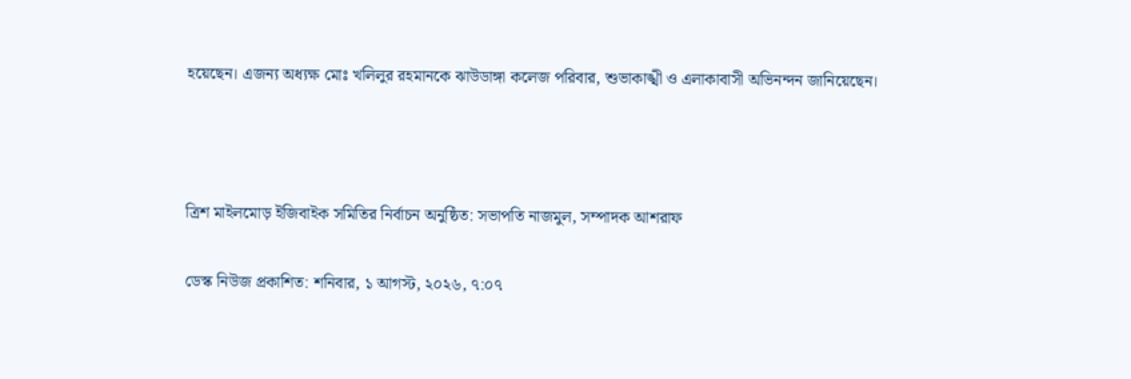হয়েছেন। এজন্য অধ্যক্ষ মোঃ খলিলুর রহমানকে ঝাউডাঙ্গা কলেজ পরিবার, শুভাকাঙ্খী ও এলাকাবাসী অভিনন্দন জানিয়েছেন।



ত্রিশ মাইলমোড় ইজিবাইক সমিতির নির্বাচন অনুষ্ঠিত: সভাপতি নাজমুল, সম্পাদক আশরাফ

ডেস্ক নিউজ প্রকাশিত: শনিবার, ১ আগস্ট, ২০২৬, ৭:০৭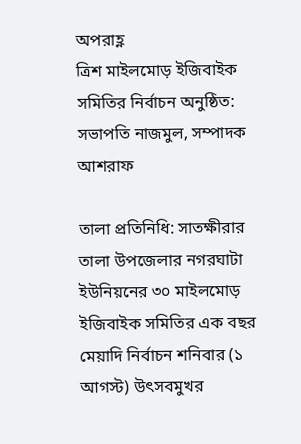অপরাহ্ণ
ত্রিশ মাইলমোড় ইজিবাইক সমিতির নির্বাচন অনুষ্ঠিত: সভাপতি নাজমুল, সম্পাদক আশরাফ

তালা প্রতিনিধি: সাতক্ষীরার তালা উপজেলার নগরঘাটা ইউনিয়নের ৩০ মাইলমোড় ইজিবাইক সমিতির এক বছর মেয়াদি নির্বাচন শনিবার (১ আগস্ট) উৎসবমুখর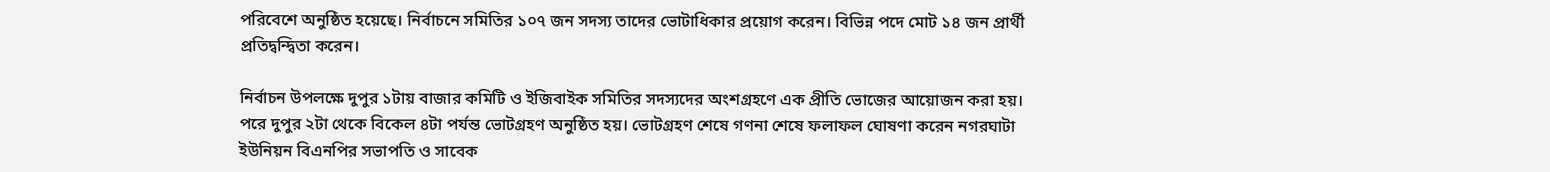পরিবেশে অনুষ্ঠিত হয়েছে। নির্বাচনে সমিতির ১০৭ জন সদস্য তাদের ভোটাধিকার প্রয়োগ করেন। বিভিন্ন পদে মোট ১৪ জন প্রার্থী প্রতিদ্বন্দ্বিতা করেন।

নির্বাচন উপলক্ষে দুপুর ১টায় বাজার কমিটি ও ইজিবাইক সমিতির সদস্যদের অংশগ্রহণে এক প্রীতি ভোজের আয়োজন করা হয়। পরে দুপুর ২টা থেকে বিকেল ৪টা পর্যন্ত ভোটগ্রহণ অনুষ্ঠিত হয়। ভোটগ্রহণ শেষে গণনা শেষে ফলাফল ঘোষণা করেন নগরঘাটা ইউনিয়ন বিএনপির সভাপতি ও সাবেক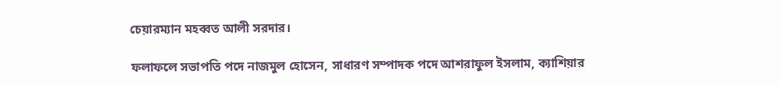চেয়ারম্যান মহব্বত আলী সরদার।

ফলাফলে সভাপতি পদে নাজমুল হোসেন, সাধারণ সম্পাদক পদে আশরাফুল ইসলাম, ক্যাশিয়ার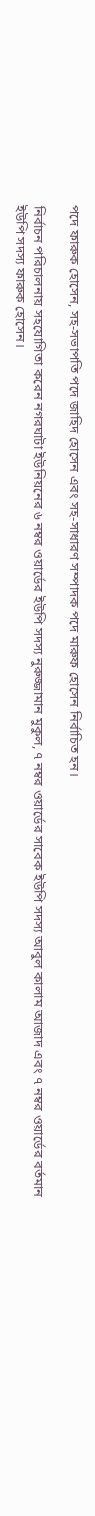পদে ফারুক হোসেন, সহ-সভাপতি পদে জাহিদ হোসেন এবং সহ-সাধারণ সম্পাদক পদে মারুফ হোসেন নির্বাচিত হন।

নির্বাচন পরিচালনায় সহযোগিতা করেন নগরঘাটা ইউনিয়নের ৬ নম্বর ওয়ার্ডের ইউপি সদস্য নুরুজ্জামান মুকুল, ৭ নম্বর ওয়ার্ডের সাবেক ইউপি সদস্য আবুল কালাম আজাদ এবং ৭ নম্বর ওয়ার্ডের বর্তমান ইউপি সদস্য ফারুক হোসেন।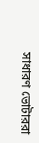সাধারণ ভোটাররা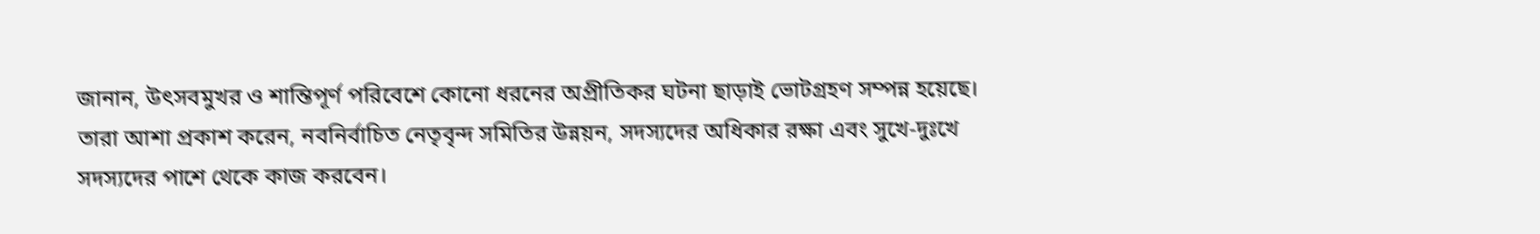জানান, উৎসবমুখর ও শান্তিপূর্ণ পরিবেশে কোনো ধরনের অপ্রীতিকর ঘটনা ছাড়াই ভোটগ্রহণ সম্পন্ন হয়েছে। তারা আশা প্রকাশ করেন, নবনির্বাচিত নেতৃবৃন্দ সমিতির উন্নয়ন, সদস্যদের অধিকার রক্ষা এবং সুখে-দুঃখে সদস্যদের পাশে থেকে কাজ করবেন।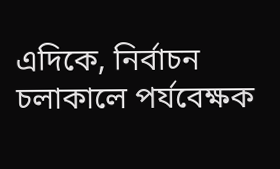এদিকে, নির্বাচন চলাকালে পর্যবেক্ষক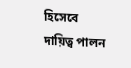হিসেবে দায়িত্ব পালন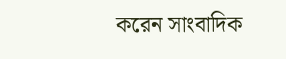করেন সাংবাদিক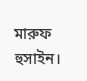মারুফ হুসাইন।